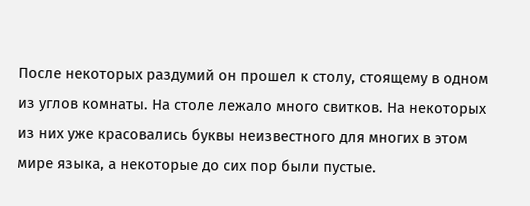После некоторых раздумий он прошел к столу, стоящему в одном из углов комнаты. На столе лежало много свитков. На некоторых из них уже красовались буквы неизвестного для многих в этом мире языка, а некоторые до сих пор были пустые.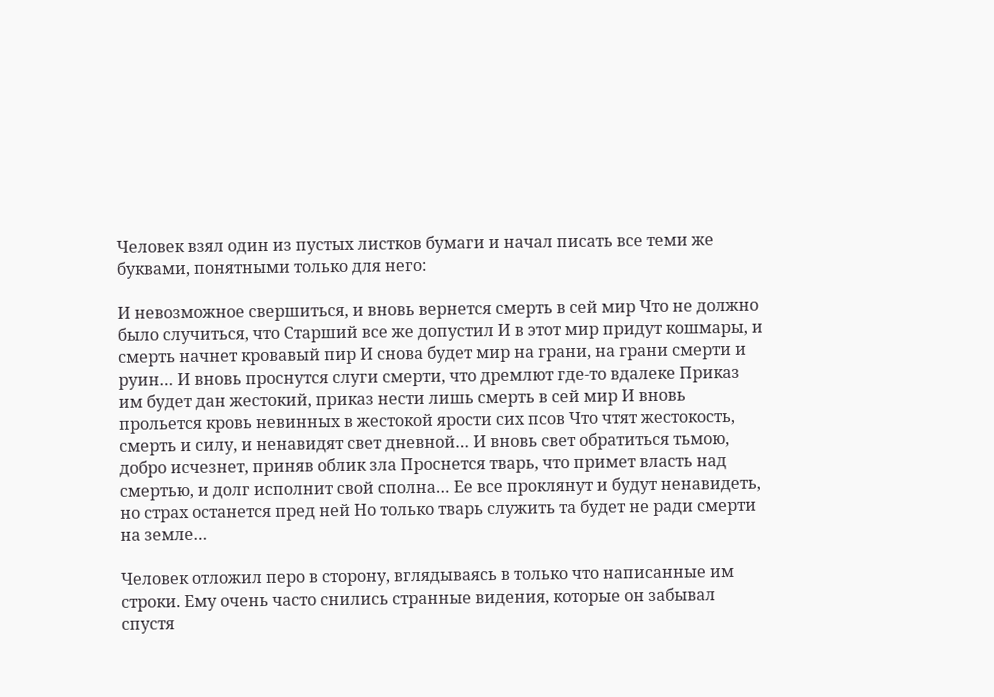Человек взял один из пустых листков бумаги и начал писать все теми же буквами, понятными только для него:

И невозможное свершиться, и вновь вернется смерть в сей мир Что не должно было случиться, что Старший все же допустил И в этот мир придут кошмары, и смерть начнет кровавый пир И снова будет мир на грани, на грани смерти и руин… И вновь проснутся слуги смерти, что дремлют где-то вдалеке Приказ им будет дан жестокий, приказ нести лишь смерть в сей мир И вновь прольется кровь невинных в жестокой ярости сих псов Что чтят жестокость, смерть и силу, и ненавидят свет дневной… И вновь свет обратиться тьмою, добро исчезнет, приняв облик зла Проснется тварь, что примет власть над смертью, и долг исполнит свой сполна… Ее все проклянут и будут ненавидеть, но страх останется пред ней Но только тварь служить та будет не ради смерти на земле…

Человек отложил перо в сторону, вглядываясь в только что написанные им строки. Ему очень часто снились странные видения, которые он забывал спустя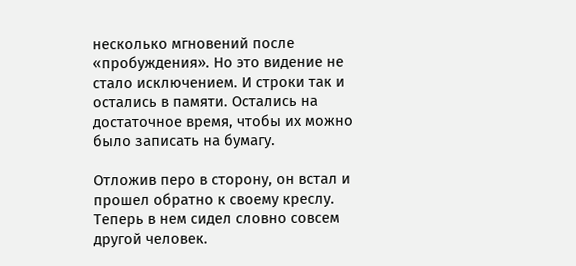несколько мгновений после «пробуждения». Но это видение не стало исключением. И строки так и остались в памяти. Остались на достаточное время, чтобы их можно было записать на бумагу.

Отложив перо в сторону, он встал и прошел обратно к своему креслу. Теперь в нем сидел словно совсем другой человек.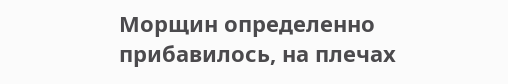Морщин определенно прибавилось, на плечах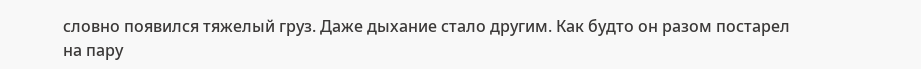словно появился тяжелый груз. Даже дыхание стало другим. Как будто он разом постарел на пару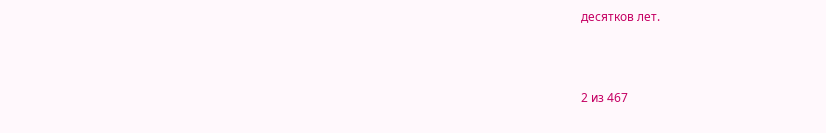десятков лет.



2 из 467